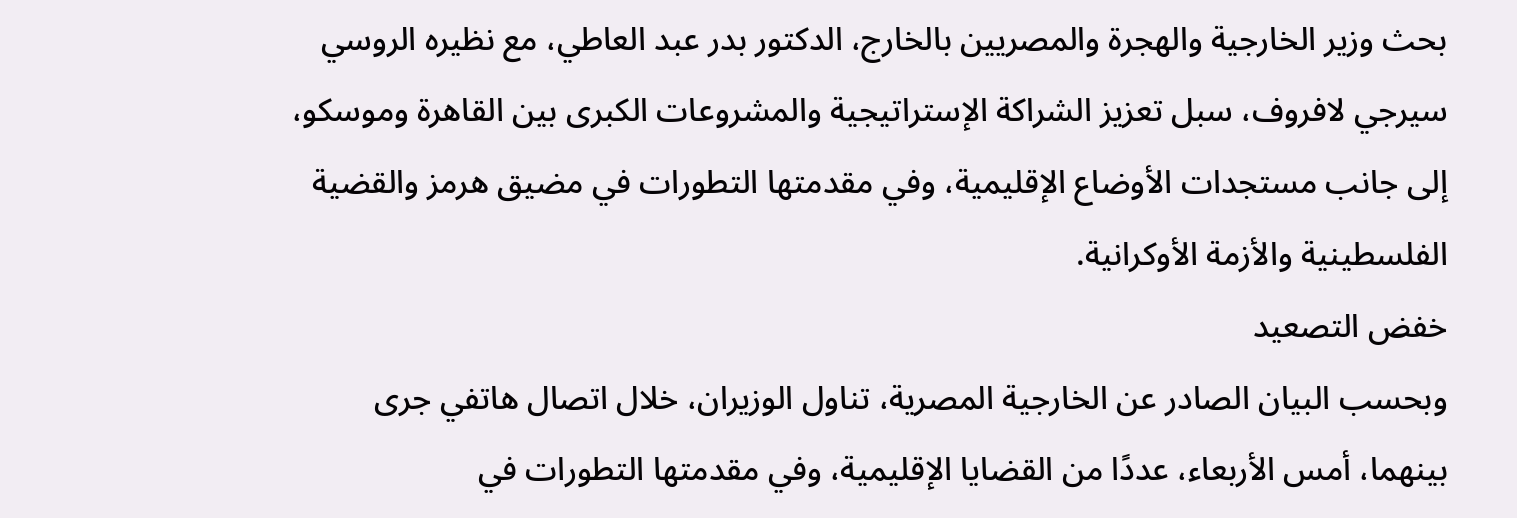بحث وزير الخارجية والهجرة والمصريين بالخارج، الدكتور بدر عبد العاطي، مع نظيره الروسي سيرجي لافروف، سبل تعزيز الشراكة الإستراتيجية والمشروعات الكبرى بين القاهرة وموسكو، إلى جانب مستجدات الأوضاع الإقليمية، وفي مقدمتها التطورات في مضيق هرمز والقضية الفلسطينية والأزمة الأوكرانية.
خفض التصعيد
وبحسب البيان الصادر عن الخارجية المصرية، تناول الوزيران، خلال اتصال هاتفي جرى بينهما، أمس الأربعاء، عددًا من القضايا الإقليمية، وفي مقدمتها التطورات في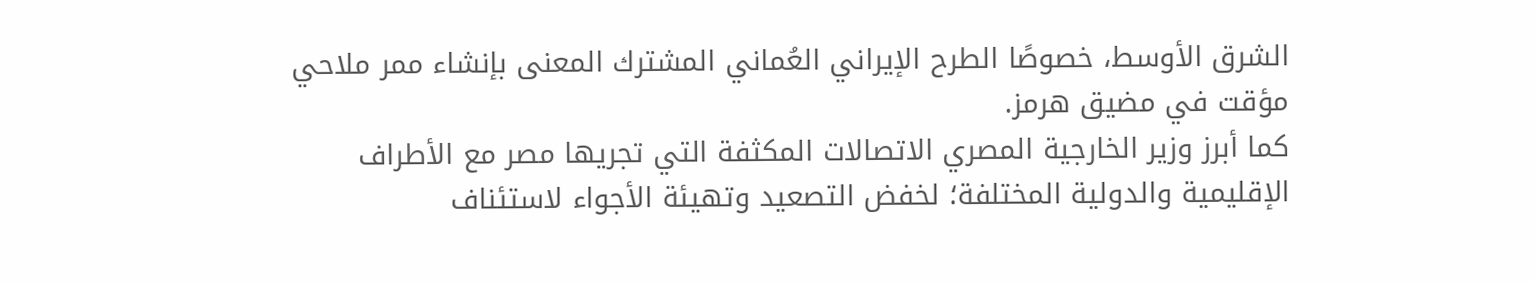الشرق الأوسط، خصوصًا الطرح الإيراني العُماني المشترك المعنى بإنشاء ممر ملاحي مؤقت في مضيق هرمز.
كما أبرز وزير الخارجية المصري الاتصالات المكثفة التي تجريها مصر مع الأطراف الإقليمية والدولية المختلفة؛ لخفض التصعيد وتهيئة الأجواء لاستئناف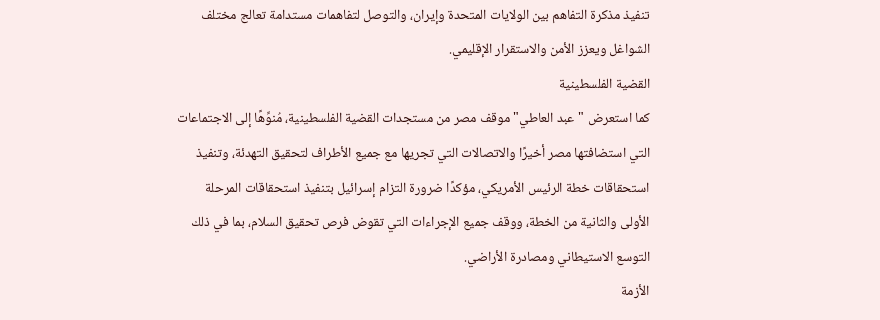تنفيذ مذكرة التفاهم بين الولايات المتحدة وإيران، والتوصل لتفاهمات مستدامة تعالج مختلف الشواغل ويعزز الأمن والاستقرار الإقليمي.
القضية الفلسطينية
كما استعرض "عبد العاطي" موقف مصر من مستجدات القضية الفلسطينية، مُنوِّهًا إلى الاجتماعات التي استضافتها مصر أخيرًا والاتصالات التي تجريها مع جميع الأطراف لتحقيق التهدئة، وتنفيذ استحقاقات خطة الرئيس الأمريكي، مؤكدًا ضرورة التزام إسرائيل بتنفيذ استحقاقات المرحلة الأولى والثانية من الخطة، ووقف جميع الإجراءات التي تقوض فرص تحقيق السلام، بما في ذلك التوسع الاستيطاني ومصادرة الأراضي.
الأزمة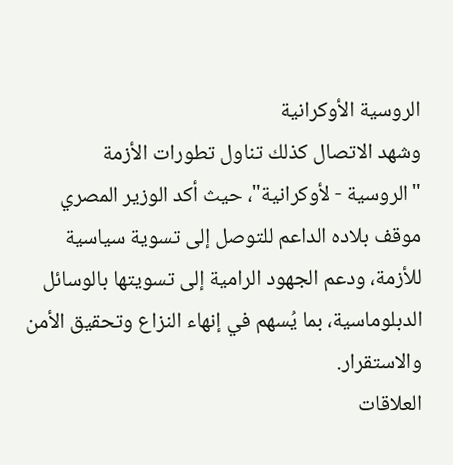الروسية الأوكرانية
وشهد الاتصال كذلك تناول تطورات الأزمة "الروسية - لأوكرانية"، حيث أكد الوزير المصري موقف بلاده الداعم للتوصل إلى تسوية سياسية للأزمة، ودعم الجهود الرامية إلى تسويتها بالوسائل الدبلوماسية، بما يُسهم في إنهاء النزاع وتحقيق الأمن والاستقرار.
العلاقات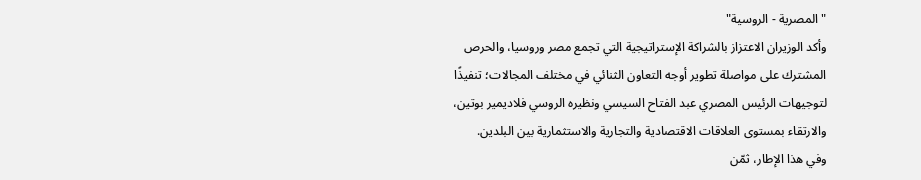"المصرية - الروسية"
وأكد الوزيران الاعتزاز بالشراكة الإستراتيجية التي تجمع مصر وروسيا، والحرص المشترك على مواصلة تطوير أوجه التعاون الثنائي في مختلف المجالات؛ تنفيذًا لتوجيهات الرئيس المصري عبد الفتاح السيسي ونظيره الروسي فلاديمير بوتين، والارتقاء بمستوى العلاقات الاقتصادية والتجارية والاستثمارية بين البلدين.
وفي هذا الإطار، ثمّن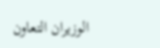الوزيران التعاون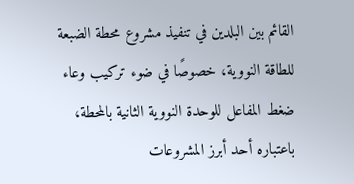القائم بين البلدين في تنفيذ مشروع محطة الضبعة للطاقة النووية، خصوصًا في ضوء تركيب وعاء ضغط المفاعل للوحدة النووية الثانية بالمحطة، باعتباره أحد أبرز المشروعات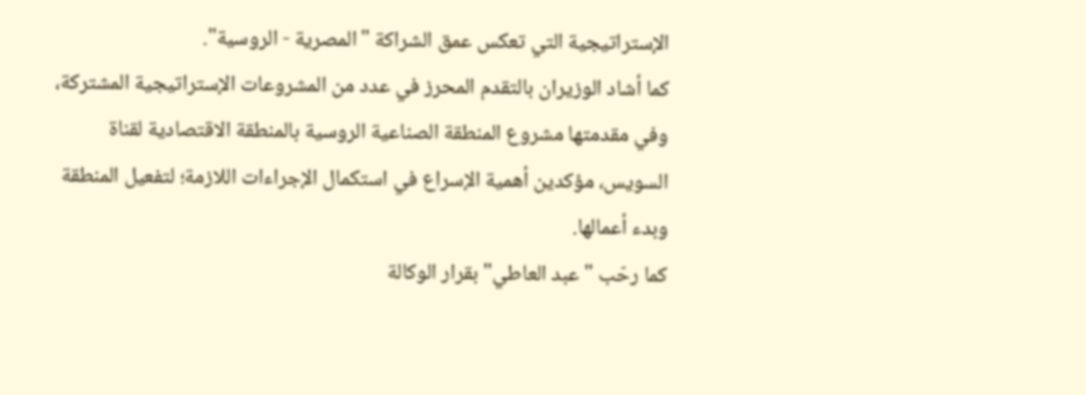الإستراتيجية التي تعكس عمق الشراكة "المصرية - الروسية".
كما أشاد الوزيران بالتقدم المحرز في عدد من المشروعات الإستراتيجية المشتركة، وفي مقدمتها مشروع المنطقة الصناعية الروسية بالمنطقة الاقتصادية لقناة السويس، مؤكدين أهمية الإسراع في استكمال الإجراءات اللازمة؛ لتفعيل المنطقة وبدء أعمالها.
كما رحّب "عبد العاطي" بقرار الوكالة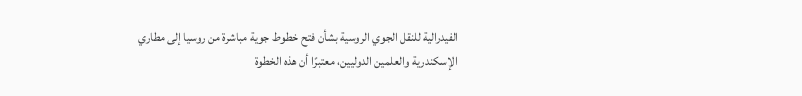الفيدرالية للنقل الجوي الروسية بشأن فتح خطوط جوية مباشرة من روسيا إلى مطاري الإسكندرية والعلمين الدوليين، معتبرًا أن هذه الخطوة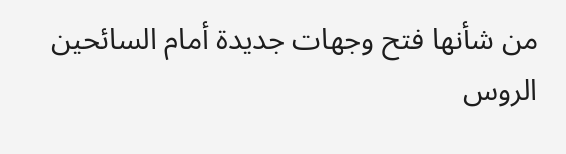من شأنها فتح وجهات جديدة أمام السائحين الروس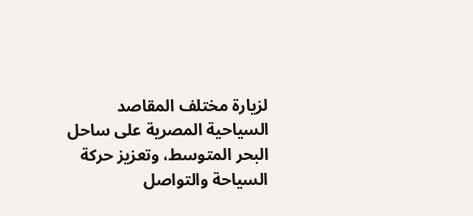لزيارة مختلف المقاصد السياحية المصرية على ساحل البحر المتوسط، وتعزيز حركة السياحة والتواصل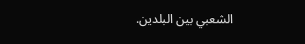الشعبي بين البلدين.